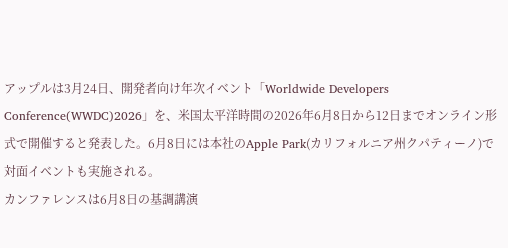アップルは3月24日、開発者向け年次イベント「Worldwide Developers Conference(WWDC)2026」を、米国太平洋時間の2026年6月8日から12日までオンライン形式で開催すると発表した。6月8日には本社のApple Park(カリフォルニア州クパティーノ)で対面イベントも実施される。
カンファレンスは6月8日の基調講演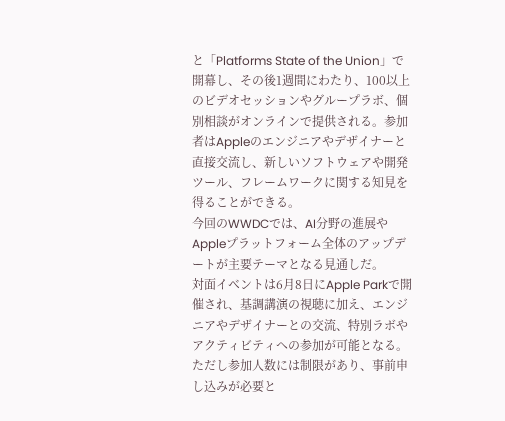と「Platforms State of the Union」で開幕し、その後1週間にわたり、100以上のビデオセッションやグループラボ、個別相談がオンラインで提供される。参加者はAppleのエンジニアやデザイナーと直接交流し、新しいソフトウェアや開発ツール、フレームワークに関する知見を得ることができる。
今回のWWDCでは、AI分野の進展やAppleプラットフォーム全体のアップデートが主要テーマとなる見通しだ。
対面イベントは6月8日にApple Parkで開催され、基調講演の視聴に加え、エンジニアやデザイナーとの交流、特別ラボやアクティビティへの参加が可能となる。ただし参加人数には制限があり、事前申し込みが必要と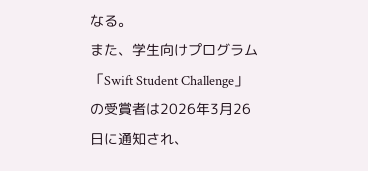なる。
また、学生向けプログラム「Swift Student Challenge」の受賞者は2026年3月26日に通知され、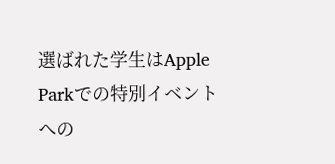選ばれた学生はApple Parkでの特別イベントへの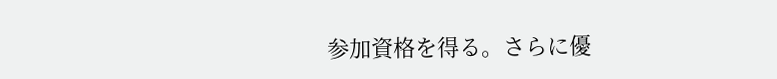参加資格を得る。さらに優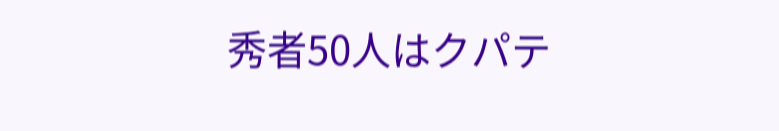秀者50人はクパテ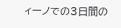ィーノでの3日間の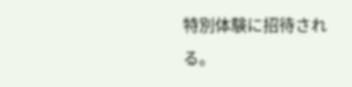特別体験に招待される。